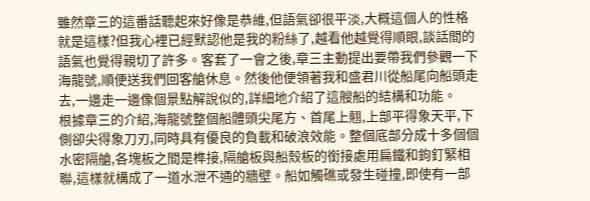雖然章三的這番話聽起來好像是恭維,但語氣卻很平淡,大概這個人的性格就是這樣?但我心裡已經默認他是我的粉絲了,越看他越覺得順眼,談話間的語氣也覺得親切了許多。客套了一會之後,章三主動提出要帶我們參觀一下海龍號,順便送我們回客艙休息。然後他便領著我和盛君川從船尾向船頭走去,一邊走一邊像個景點解說似的,詳細地介紹了這艘船的結構和功能。
根據章三的介紹,海龍號整個船體頭尖尾方、首尾上翹,上部平得象天平,下側卻尖得象刀刃,同時具有優良的負載和破浪效能。整個底部分成十多個個水密隔艙,各塊板之間是榫接,隔艙板與船殼板的銜接處用扁鐵和鉤釘緊相聯,這樣就構成了一道水泄不通的牆壁。船如觸礁或發生碰撞,即使有一部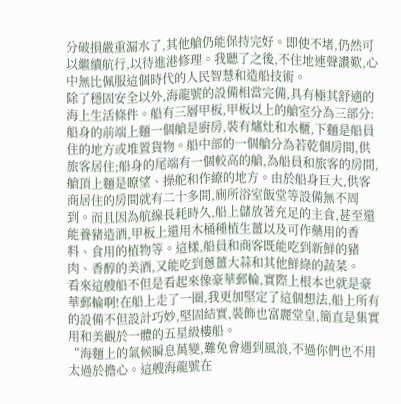分破損嚴重漏水了,其他艙仍能保持完好。即使不堵,仍然可以繼續航行,以待進港修理。我聽了之後,不住地連聲讚歎,心中無比佩服這個時代的人民智慧和造船技術。
除了穩固安全以外,海龍號的設備相當完備,具有極其舒適的海上生活條件。船有三層甲板,甲板以上的艙室分為三部分:船身的前端上麵一個艙是廚房,裝有爐灶和水櫃,下麵是船員住的地方或堆置貨物。船中部的一個艙分為若乾個房間,供旅客居住;船身的尾端有一個較高的艙,為船員和旅客的房間,艙頂上麵是瞭望、操舵和作繚的地方。由於船身巨大,供客商居住的房間就有二十多間,廁所浴室飯堂等設備無不周到。而且因為航線長耗時久,船上儲放著充足的主食,甚至還能養豬造酒,甲板上還用木桶種植生薑以及可作藥用的香料、食用的植物等。這樣,船員和商客既能吃到新鮮的豬肉、香醇的美酒,又能吃到蔥薑大蒜和其他鮮綠的蔬菜。
看來這艘船不但是看起來像豪華郵輪,實際上根本也就是豪華郵輪啊!在船上走了一圈,我更加堅定了這個想法,船上所有的設備不但設計巧妙,堅固結實,裝飾也富麗堂皇,簡直是集實用和美觀於一體的五星級樓船。
“海麵上的氣候瞬息萬變,難免會遇到風浪,不過你們也不用太過於擔心。這艘海龍號在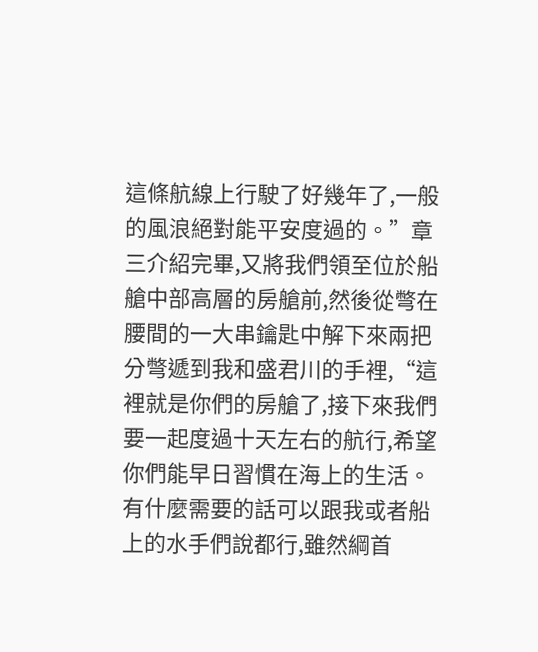這條航線上行駛了好幾年了,一般的風浪絕對能平安度過的。”章三介紹完畢,又將我們領至位於船艙中部高層的房艙前,然後從彆在腰間的一大串鑰匙中解下來兩把分彆遞到我和盛君川的手裡,“這裡就是你們的房艙了,接下來我們要一起度過十天左右的航行,希望你們能早日習慣在海上的生活。有什麼需要的話可以跟我或者船上的水手們說都行,雖然綱首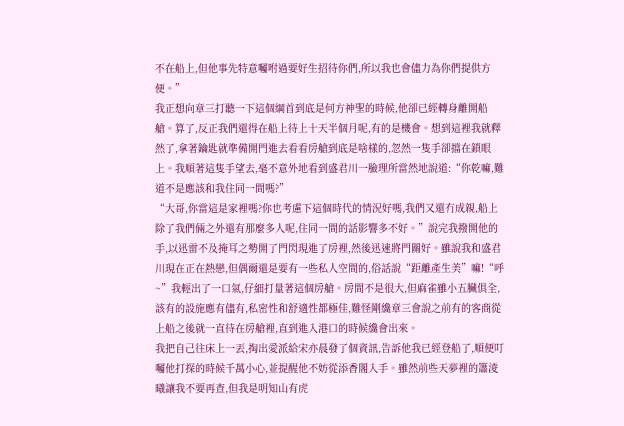不在船上,但他事先特意囑咐過要好生招待你們,所以我也會儘力為你們提供方便。”
我正想向章三打聽一下這個綱首到底是何方神聖的時候,他卻已經轉身離開船艙。算了,反正我們還得在船上待上十天半個月呢,有的是機會。想到這裡我就釋然了,拿著鑰匙就準備開門進去看看房艙到底是啥樣的,忽然一隻手卻擋在鎖眼上。我順著這隻手望去,毫不意外地看到盛君川一臉理所當然地說道:“你乾嘛,難道不是應該和我住同一間嗎?”
“大哥,你當這是家裡嗎?你也考慮下這個時代的情況好嗎,我們又還冇成親,船上除了我們倆之外還有那麼多人呢,住同一間的話影響多不好。”說完我撥開他的手,以迅雷不及掩耳之勢開了門閃現進了房裡,然後迅速將門關好。雖說我和盛君川現在正在熱戀,但偶爾還是要有一些私人空間的,俗話說“距離產生美”嘛!“呼~”我輕出了一口氣,仔細打量著這個房艙。房間不是很大,但麻雀雖小五臟俱全,該有的設施應有儘有,私密性和舒適性都極佳,難怪剛纔章三會說之前有的客商從上船之後就一直待在房艙裡,直到進入港口的時候纔會出來。
我把自己往床上一丟,掏出愛派給宋亦晨發了個資訊,告訴他我已經登船了,順便叮囑他打探的時候千萬小心,並提醒他不妨從添香閣入手。雖然前些天夢裡的簫淩曦讓我不要再查,但我是明知山有虎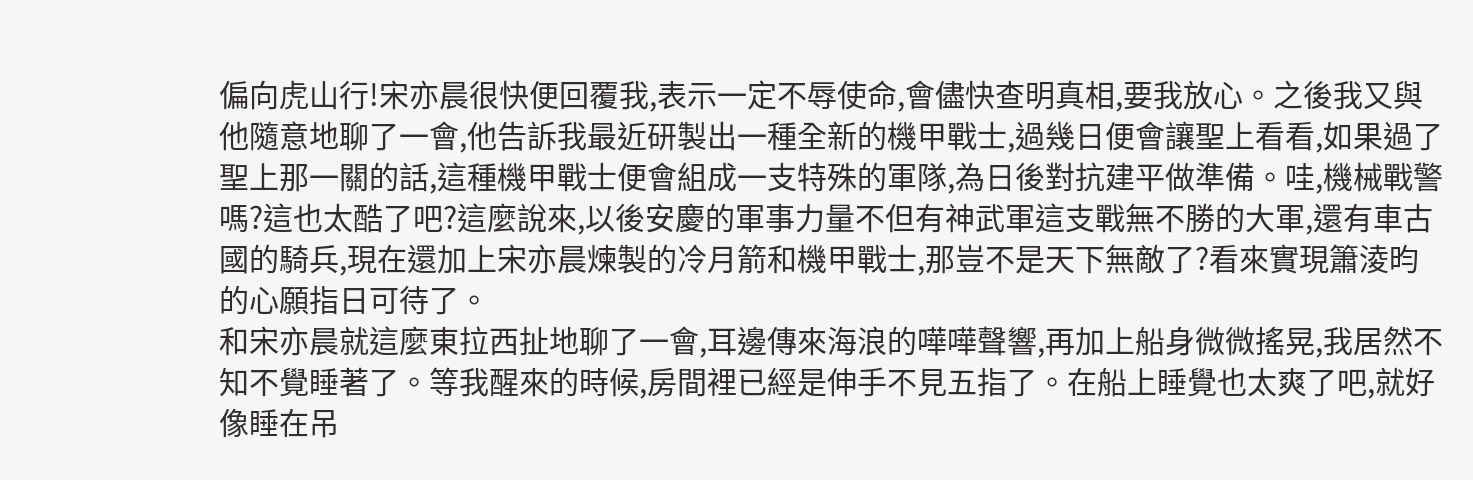偏向虎山行!宋亦晨很快便回覆我,表示一定不辱使命,會儘快查明真相,要我放心。之後我又與他隨意地聊了一會,他告訴我最近研製出一種全新的機甲戰士,過幾日便會讓聖上看看,如果過了聖上那一關的話,這種機甲戰士便會組成一支特殊的軍隊,為日後對抗建平做準備。哇,機械戰警嗎?這也太酷了吧?這麼說來,以後安慶的軍事力量不但有神武軍這支戰無不勝的大軍,還有車古國的騎兵,現在還加上宋亦晨煉製的冷月箭和機甲戰士,那豈不是天下無敵了?看來實現簫淩昀的心願指日可待了。
和宋亦晨就這麼東拉西扯地聊了一會,耳邊傳來海浪的嘩嘩聲響,再加上船身微微搖晃,我居然不知不覺睡著了。等我醒來的時候,房間裡已經是伸手不見五指了。在船上睡覺也太爽了吧,就好像睡在吊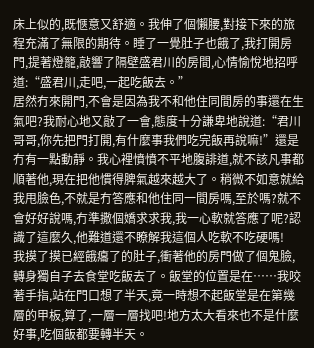床上似的,既愜意又舒適。我伸了個懶腰,對接下來的旅程充滿了無限的期待。睡了一覺肚子也餓了,我打開房門,提著燈籠,敲響了隔壁盛君川的房間,心情愉悅地招呼道:“盛君川,走吧,一起吃飯去。”
居然冇來開門,不會是因為我不和他住同間房的事還在生氣吧?我耐心地又敲了一會,態度十分謙卑地說道:“君川哥哥,你先把門打開,有什麼事我們吃完飯再說嘛!”還是冇有一點動靜。我心裡憤憤不平地腹誹道,就不該凡事都順著他,現在把他慣得脾氣越來越大了。稍微不如意就給我甩臉色,不就是冇答應和他住同一間房嗎,至於嗎?就不會好好說嗎,冇準撒個嬌求求我,我一心軟就答應了呢?認識了這麼久,他難道還不瞭解我這個人吃軟不吃硬嗎!
我摸了摸已經餓癟了的肚子,衝著他的房門做了個鬼臉,轉身獨自子去食堂吃飯去了。飯堂的位置是在……我咬著手指,站在門口想了半天,竟一時想不起飯堂是在第幾層的甲板,算了,一層一層找吧!地方太大看來也不是什麼好事,吃個飯都要轉半天。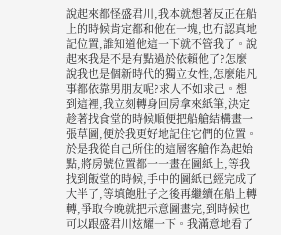說起來都怪盛君川,我本就想著反正在船上的時候肯定都和他在一塊,也冇認真地記位置,誰知道他這一下就不管我了。說起來我是不是有點過於依賴他了?怎麼說我也是個新時代的獨立女性,怎麼能凡事都依靠男朋友呢?求人不如求己。想到這裡,我立刻轉身回房拿來紙筆,決定趁著找食堂的時候順便把船艙結構畫一張草圖,便於我更好地記住它們的位置。
於是我從自己所住的這層客艙作為起始點,將房號位置都一一畫在圖紙上,等我找到飯堂的時候,手中的圖紙已經完成了大半了,等填飽肚子之後再繼續在船上轉轉,爭取今晚就把示意圖畫完,到時候也可以跟盛君川炫耀一下。我滿意地看了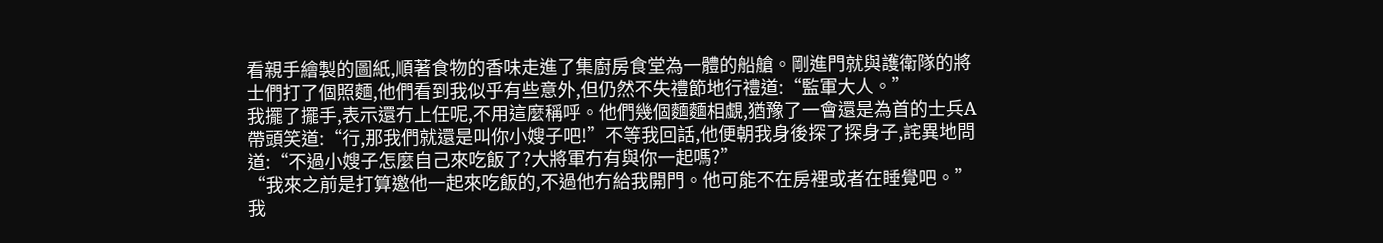看親手繪製的圖紙,順著食物的香味走進了集廚房食堂為一體的船艙。剛進門就與護衛隊的將士們打了個照麵,他們看到我似乎有些意外,但仍然不失禮節地行禮道:“監軍大人。”
我擺了擺手,表示還冇上任呢,不用這麼稱呼。他們幾個麵麵相覷,猶豫了一會還是為首的士兵A帶頭笑道:“行,那我們就還是叫你小嫂子吧!”不等我回話,他便朝我身後探了探身子,詫異地問道:“不過小嫂子怎麼自己來吃飯了?大將軍冇有與你一起嗎?”
“我來之前是打算邀他一起來吃飯的,不過他冇給我開門。他可能不在房裡或者在睡覺吧。”我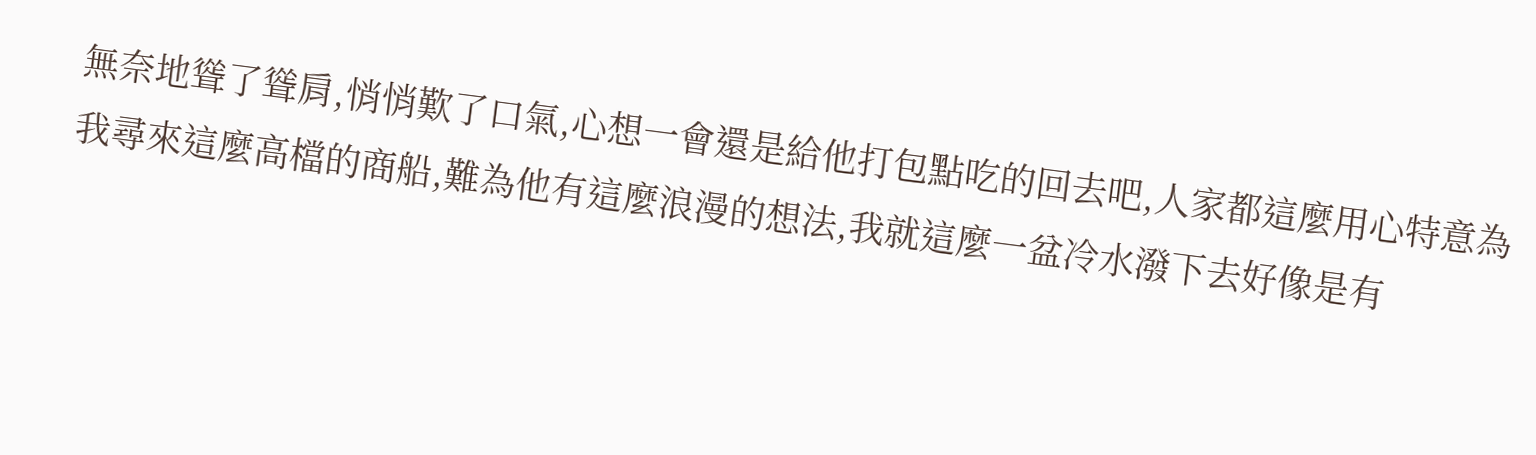無奈地聳了聳肩,悄悄歎了口氣,心想一會還是給他打包點吃的回去吧,人家都這麼用心特意為我尋來這麼高檔的商船,難為他有這麼浪漫的想法,我就這麼一盆冷水潑下去好像是有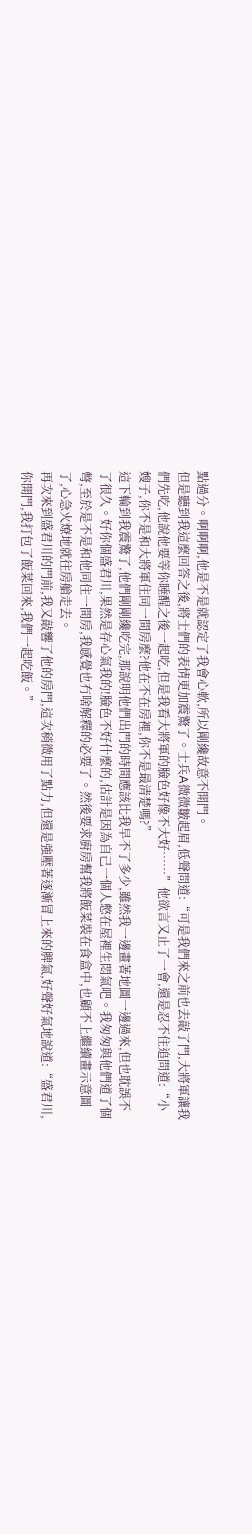點過分。啊啊啊,他是不是就認定了我會心軟,所以剛纔故意不開門。
但是聽到我這麼回答之後,將士們的表情更加震驚了。士兵A微微皺起眉,低聲問道:“可是我們來之前也去敲了門,大將軍讓我們先吃,他說他要等你睡醒之後一起吃,但是我看大將軍的臉色好像不大好……”他欲言又止了一會,還是忍不住追問道:“小嫂子,你不是和大將軍住同一間房麼?他在不在房裡,你不是最清楚嗎?”
這下輪到我震驚了,他們剛剛纔吃完,那說明他們出門的時間應該比我早不了多少,雖然我一邊畫著地圖一邊過來,但也耽誤不了很久。好你個盛君川,果然是存心氣我的!臉色不好什麼的,估計是因為自己一個人憋在屋裡生悶氣吧。我匆匆與他們道了個彆,至於是不是和他同住一間房,我感覺也冇啥解釋的必要了。然後要求廚房幫我將飯菜裝在食盒中,也顧不上繼續畫示意圖了,心急火燎地就往房艙走去。
再次來到盛君川的門前,我又敲響了他的房門,這次稍微用了點力,但還是強壓著逐漸冒上來的脾氣,好聲好氣地說道:“盛君川,你開門,我打包了飯菜回來,我們一起吃飯。”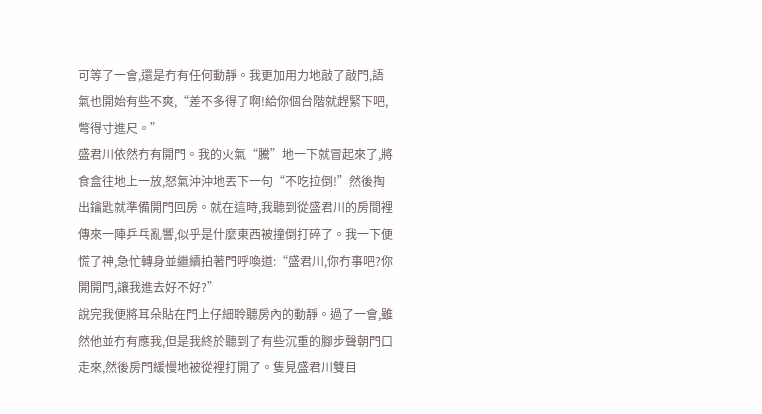可等了一會,還是冇有任何動靜。我更加用力地敲了敲門,語氣也開始有些不爽,“差不多得了啊!給你個台階就趕緊下吧,彆得寸進尺。”
盛君川依然冇有開門。我的火氣“騰”地一下就冒起來了,將食盒往地上一放,怒氣沖沖地丟下一句“不吃拉倒!”然後掏出鑰匙就準備開門回房。就在這時,我聽到從盛君川的房間裡傳來一陣乒乓亂響,似乎是什麼東西被撞倒打碎了。我一下便慌了神,急忙轉身並繼續拍著門呼喚道:“盛君川,你冇事吧?你開開門,讓我進去好不好?”
說完我便將耳朵貼在門上仔細聆聽房內的動靜。過了一會,雖然他並冇有應我,但是我終於聽到了有些沉重的腳步聲朝門口走來,然後房門緩慢地被從裡打開了。隻見盛君川雙目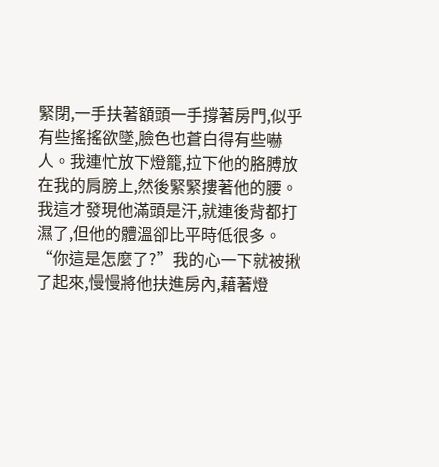緊閉,一手扶著額頭一手撐著房門,似乎有些搖搖欲墜,臉色也蒼白得有些嚇人。我連忙放下燈籠,拉下他的胳膊放在我的肩膀上,然後緊緊摟著他的腰。我這才發現他滿頭是汗,就連後背都打濕了,但他的體溫卻比平時低很多。
“你這是怎麼了?”我的心一下就被揪了起來,慢慢將他扶進房內,藉著燈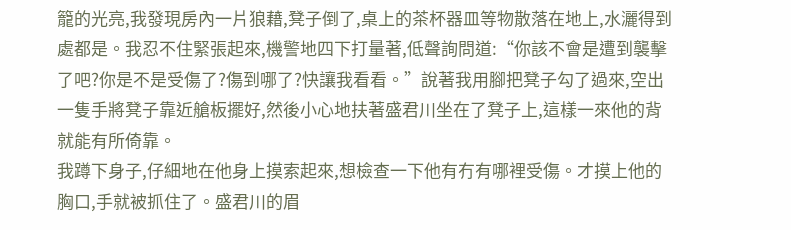籠的光亮,我發現房內一片狼藉,凳子倒了,桌上的茶杯器皿等物散落在地上,水灑得到處都是。我忍不住緊張起來,機警地四下打量著,低聲詢問道:“你該不會是遭到襲擊了吧?你是不是受傷了?傷到哪了?快讓我看看。”說著我用腳把凳子勾了過來,空出一隻手將凳子靠近艙板擺好,然後小心地扶著盛君川坐在了凳子上,這樣一來他的背就能有所倚靠。
我蹲下身子,仔細地在他身上摸索起來,想檢查一下他有冇有哪裡受傷。才摸上他的胸口,手就被抓住了。盛君川的眉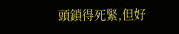頭鎖得死緊,但好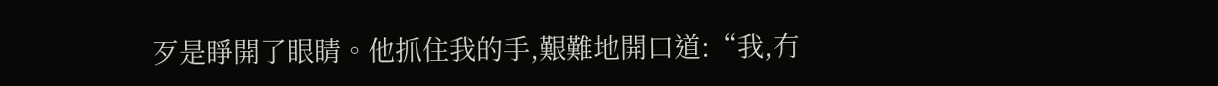歹是睜開了眼睛。他抓住我的手,艱難地開口道:“我,冇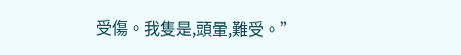受傷。我隻是,頭暈,難受。”